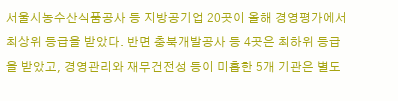서울시농수산식품공사 등 지방공기업 20곳이 올해 경영평가에서 최상위 등급을 받았다. 반면 충북개발공사 등 4곳은 최하위 등급을 받았고, 경영관리와 재무건전성 등이 미흡한 5개 기관은 별도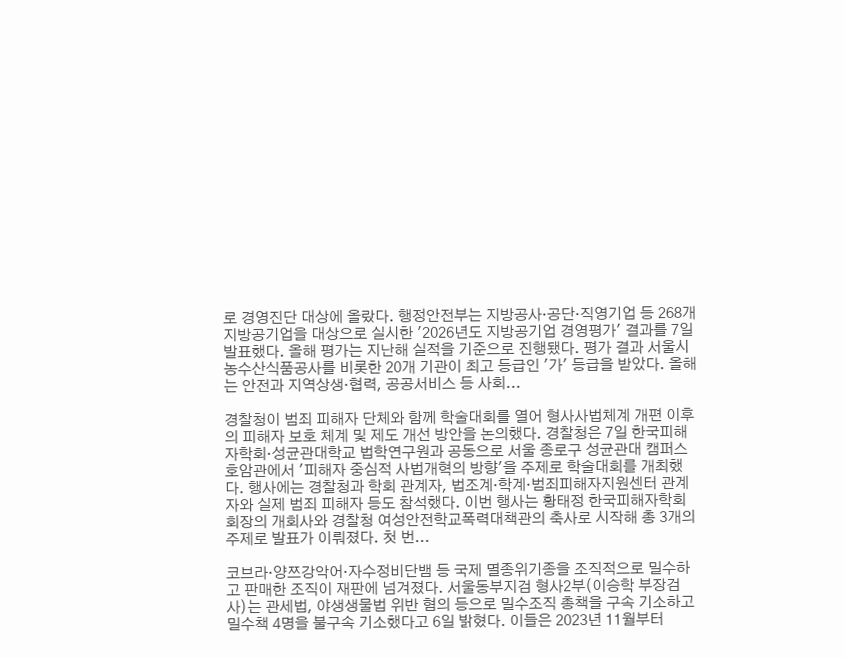로 경영진단 대상에 올랐다. 행정안전부는 지방공사·공단·직영기업 등 268개 지방공기업을 대상으로 실시한 '2026년도 지방공기업 경영평가' 결과를 7일 발표했다. 올해 평가는 지난해 실적을 기준으로 진행됐다. 평가 결과 서울시농수산식품공사를 비롯한 20개 기관이 최고 등급인 '가' 등급을 받았다. 올해는 안전과 지역상생·협력, 공공서비스 등 사회...

경찰청이 범죄 피해자 단체와 함께 학술대회를 열어 형사사법체계 개편 이후의 피해자 보호 체계 및 제도 개선 방안을 논의했다. 경찰청은 7일 한국피해자학회·성균관대학교 법학연구원과 공동으로 서울 종로구 성균관대 캠퍼스 호암관에서 '피해자 중심적 사법개혁의 방향'을 주제로 학술대회를 개최했다. 행사에는 경찰청과 학회 관계자, 법조계·학계·범죄피해자지원센터 관계자와 실제 범죄 피해자 등도 참석했다. 이번 행사는 황태정 한국피해자학회 회장의 개회사와 경찰청 여성안전학교폭력대책관의 축사로 시작해 총 3개의 주제로 발표가 이뤄졌다. 첫 번...

코브라·양쯔강악어·자수정비단뱀 등 국제 멸종위기종을 조직적으로 밀수하고 판매한 조직이 재판에 넘겨졌다. 서울동부지검 형사2부(이승학 부장검사)는 관세법, 야생생물법 위반 혐의 등으로 밀수조직 총책을 구속 기소하고 밀수책 4명을 불구속 기소했다고 6일 밝혔다. 이들은 2023년 11월부터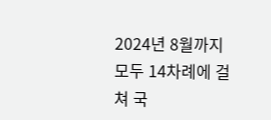2024년 8월까지 모두 14차례에 걸쳐 국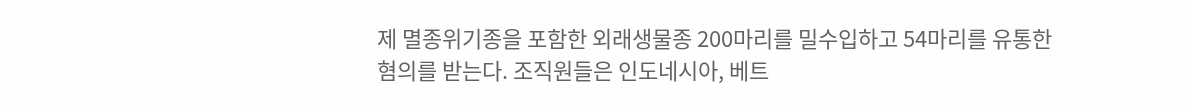제 멸종위기종을 포함한 외래생물종 200마리를 밀수입하고 54마리를 유통한 혐의를 받는다. 조직원들은 인도네시아, 베트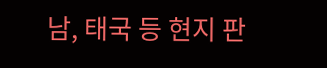남, 태국 등 현지 판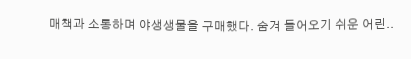매책과 소통하며 야생생물을 구매했다. 숨겨 들어오기 쉬운 어린..